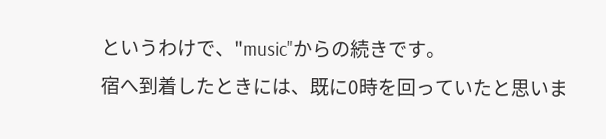というわけで、"music"からの続きです。
宿へ到着したときには、既に0時を回っていたと思いま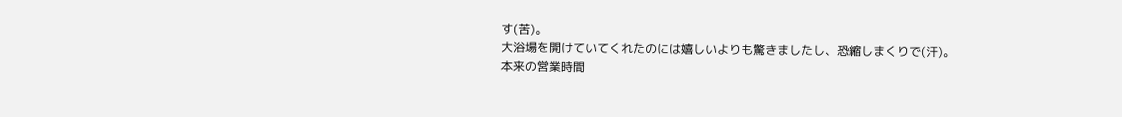す(苦)。
大浴場を開けていてくれたのには嬉しいよりも驚きましたし、恐縮しまくりで(汗)。
本来の営業時間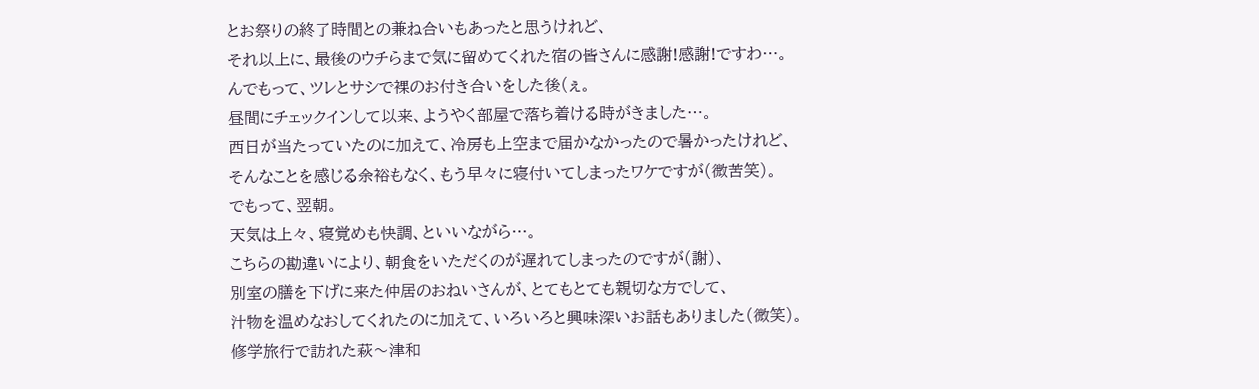とお祭りの終了時間との兼ね合いもあったと思うけれど、
それ以上に、最後のウチらまで気に留めてくれた宿の皆さんに感謝!感謝!ですわ…。
んでもって、ツレとサシで裸のお付き合いをした後(ぇ。
昼間にチェックインして以来、ようやく部屋で落ち着ける時がきました…。
西日が当たっていたのに加えて、冷房も上空まで届かなかったので暑かったけれど、
そんなことを感じる余裕もなく、もう早々に寝付いてしまったワケですが(微苦笑)。
でもって、翌朝。
天気は上々、寝覚めも快調、といいながら…。
こちらの勘違いにより、朝食をいただくのが遅れてしまったのですが(謝)、
別室の膳を下げに来た仲居のおねいさんが、とてもとても親切な方でして、
汁物を温めなおしてくれたのに加えて、いろいろと興味深いお話もありました(微笑)。
修学旅行で訪れた萩〜津和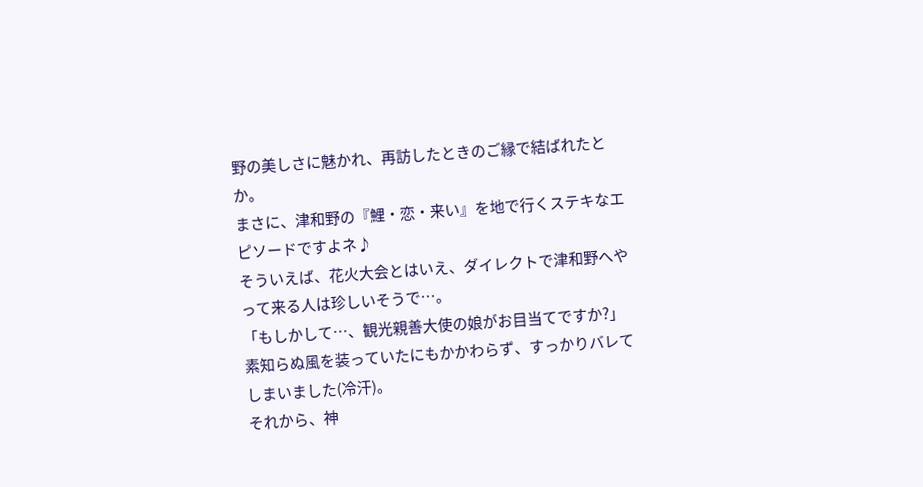野の美しさに魅かれ、再訪したときのご縁で結ばれたとか。
まさに、津和野の『鯉・恋・来い』を地で行くステキなエピソードですよネ♪
そういえば、花火大会とはいえ、ダイレクトで津和野へやって来る人は珍しいそうで…。
「もしかして…、観光親善大使の娘がお目当てですか?」
素知らぬ風を装っていたにもかかわらず、すっかりバレてしまいました(冷汗)。
それから、神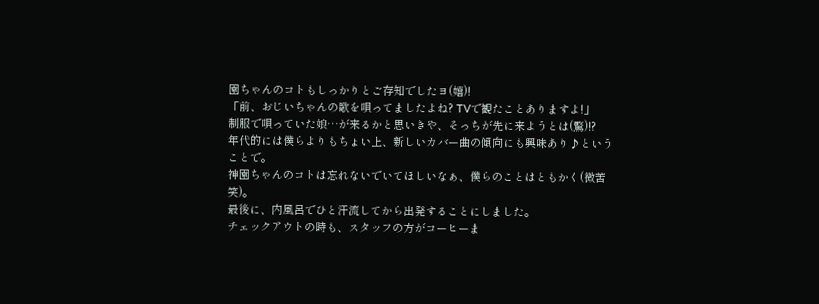園ちゃんのコトもしっかりとご存知でしたヨ(嬉)!
「前、おじいちゃんの歌を唄ってましたよね? TVで観たことありますよ!」
制服で唄っていた娘…が来るかと思いきや、そっちが先に来ようとは(驚)!?
年代的には僕らよりもちょい上、新しいカバー曲の傾向にも興味あり♪ということで。
神園ちゃんのコトは忘れないでいてほしいなぁ、僕らのことはともかく(微苦笑)。
最後に、内風呂でひと汗流してから出発することにしました。
チェックアウトの時も、スタッフの方がコーヒーま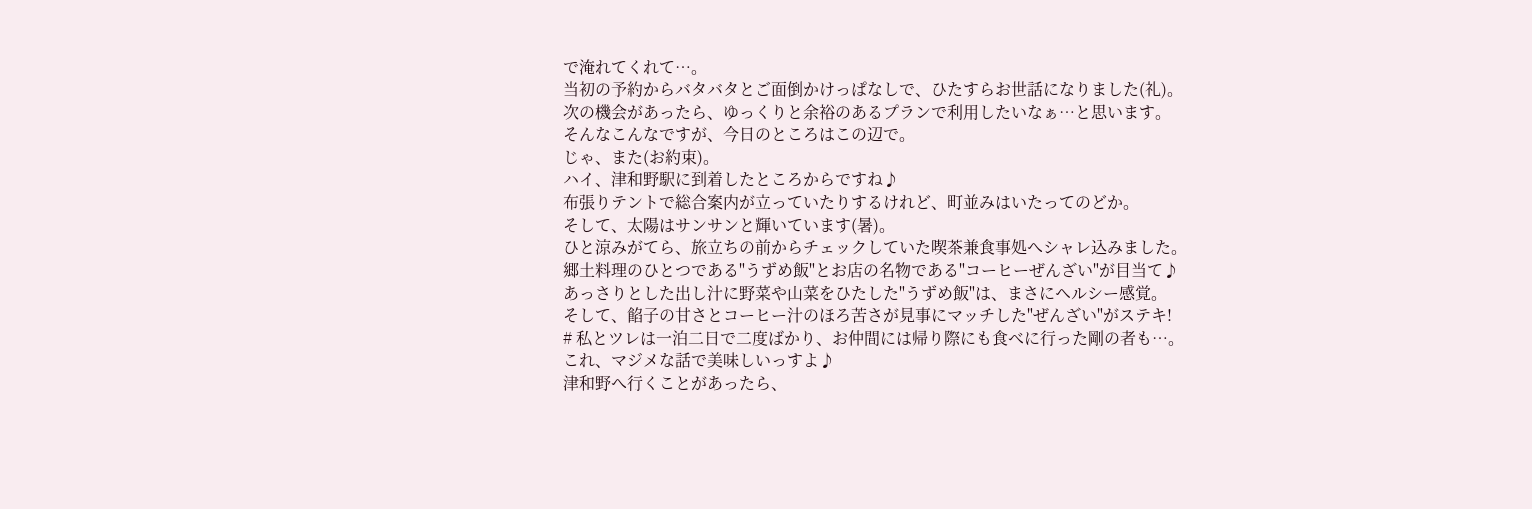で淹れてくれて…。
当初の予約からバタバタとご面倒かけっぱなしで、ひたすらお世話になりました(礼)。
次の機会があったら、ゆっくりと余裕のあるプランで利用したいなぁ…と思います。
そんなこんなですが、今日のところはこの辺で。
じゃ、また(お約束)。
ハイ、津和野駅に到着したところからですね♪
布張りテントで総合案内が立っていたりするけれど、町並みはいたってのどか。
そして、太陽はサンサンと輝いています(暑)。
ひと涼みがてら、旅立ちの前からチェックしていた喫茶兼食事処へシャレ込みました。
郷土料理のひとつである"うずめ飯"とお店の名物である"コーヒーぜんざい"が目当て♪
あっさりとした出し汁に野菜や山菜をひたした"うずめ飯"は、まさにヘルシー感覚。
そして、餡子の甘さとコーヒー汁のほろ苦さが見事にマッチした"ぜんざい"がステキ!
# 私とツレは一泊二日で二度ばかり、お仲間には帰り際にも食べに行った剛の者も…。
これ、マジメな話で美味しいっすよ♪
津和野へ行くことがあったら、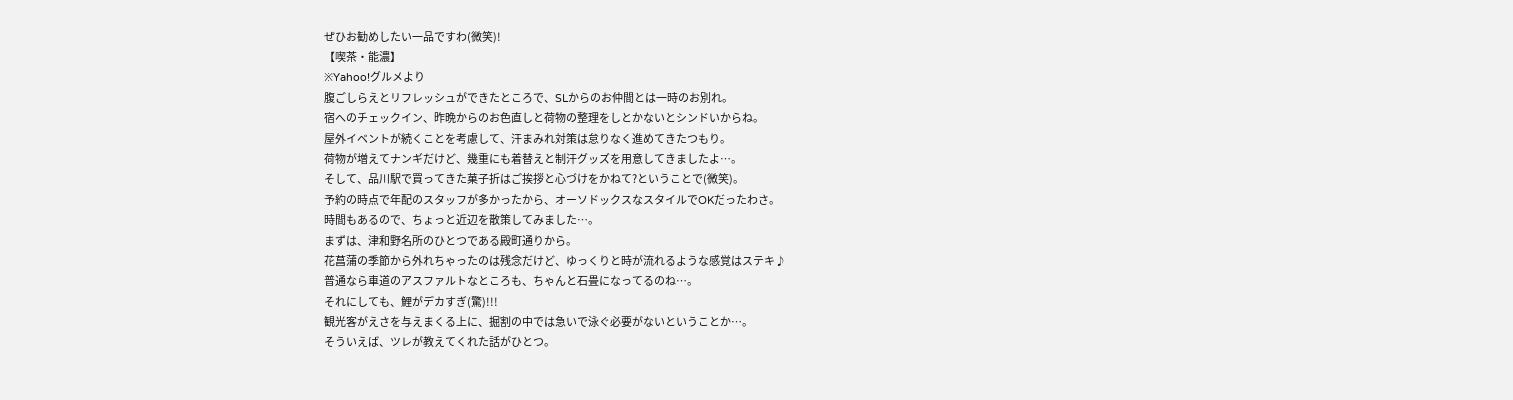ぜひお勧めしたい一品ですわ(微笑)!
【喫茶・能濃】
※Yahoo!グルメより
腹ごしらえとリフレッシュができたところで、SLからのお仲間とは一時のお別れ。
宿へのチェックイン、昨晩からのお色直しと荷物の整理をしとかないとシンドいからね。
屋外イベントが続くことを考慮して、汗まみれ対策は怠りなく進めてきたつもり。
荷物が増えてナンギだけど、幾重にも着替えと制汗グッズを用意してきましたよ…。
そして、品川駅で買ってきた菓子折はご挨拶と心づけをかねて?ということで(微笑)。
予約の時点で年配のスタッフが多かったから、オーソドックスなスタイルでOKだったわさ。
時間もあるので、ちょっと近辺を散策してみました…。
まずは、津和野名所のひとつである殿町通りから。
花菖蒲の季節から外れちゃったのは残念だけど、ゆっくりと時が流れるような感覚はステキ♪
普通なら車道のアスファルトなところも、ちゃんと石畳になってるのね…。
それにしても、鯉がデカすぎ(驚)!!!
観光客がえさを与えまくる上に、掘割の中では急いで泳ぐ必要がないということか…。
そういえば、ツレが教えてくれた話がひとつ。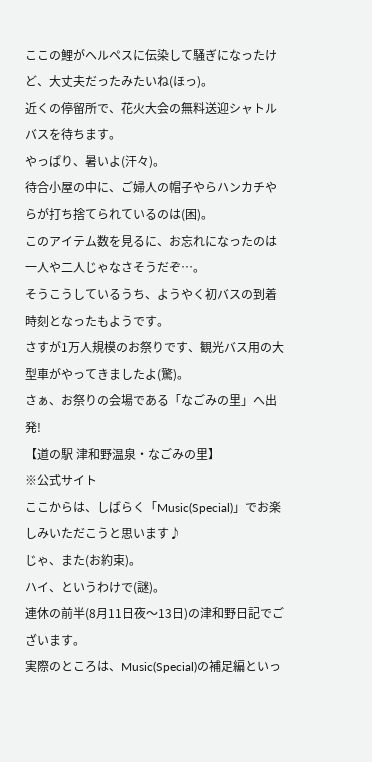ここの鯉がヘルペスに伝染して騒ぎになったけど、大丈夫だったみたいね(ほっ)。
近くの停留所で、花火大会の無料送迎シャトルバスを待ちます。
やっぱり、暑いよ(汗々)。
待合小屋の中に、ご婦人の帽子やらハンカチやらが打ち捨てられているのは(困)。
このアイテム数を見るに、お忘れになったのは一人や二人じゃなさそうだぞ…。
そうこうしているうち、ようやく初バスの到着時刻となったもようです。
さすが1万人規模のお祭りです、観光バス用の大型車がやってきましたよ(驚)。
さぁ、お祭りの会場である「なごみの里」へ出発!
【道の駅 津和野温泉・なごみの里】
※公式サイト
ここからは、しばらく「Music(Special)」でお楽しみいただこうと思います♪
じゃ、また(お約束)。
ハイ、というわけで(謎)。
連休の前半(8月11日夜〜13日)の津和野日記でございます。
実際のところは、Music(Special)の補足編といっ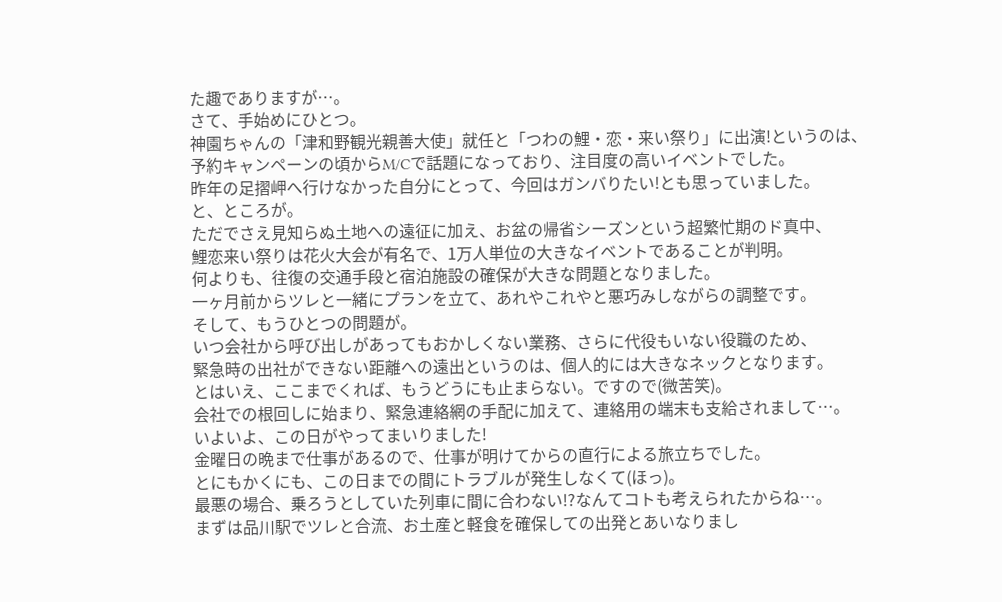た趣でありますが…。
さて、手始めにひとつ。
神園ちゃんの「津和野観光親善大使」就任と「つわの鯉・恋・来い祭り」に出演!というのは、
予約キャンペーンの頃からM/Cで話題になっており、注目度の高いイベントでした。
昨年の足摺岬へ行けなかった自分にとって、今回はガンバりたい!とも思っていました。
と、ところが。
ただでさえ見知らぬ土地への遠征に加え、お盆の帰省シーズンという超繁忙期のド真中、
鯉恋来い祭りは花火大会が有名で、1万人単位の大きなイベントであることが判明。
何よりも、往復の交通手段と宿泊施設の確保が大きな問題となりました。
一ヶ月前からツレと一緒にプランを立て、あれやこれやと悪巧みしながらの調整です。
そして、もうひとつの問題が。
いつ会社から呼び出しがあってもおかしくない業務、さらに代役もいない役職のため、
緊急時の出社ができない距離への遠出というのは、個人的には大きなネックとなります。
とはいえ、ここまでくれば、もうどうにも止まらない。ですので(微苦笑)。
会社での根回しに始まり、緊急連絡網の手配に加えて、連絡用の端末も支給されまして…。
いよいよ、この日がやってまいりました!
金曜日の晩まで仕事があるので、仕事が明けてからの直行による旅立ちでした。
とにもかくにも、この日までの間にトラブルが発生しなくて(ほっ)。
最悪の場合、乗ろうとしていた列車に間に合わない!?なんてコトも考えられたからね…。
まずは品川駅でツレと合流、お土産と軽食を確保しての出発とあいなりまし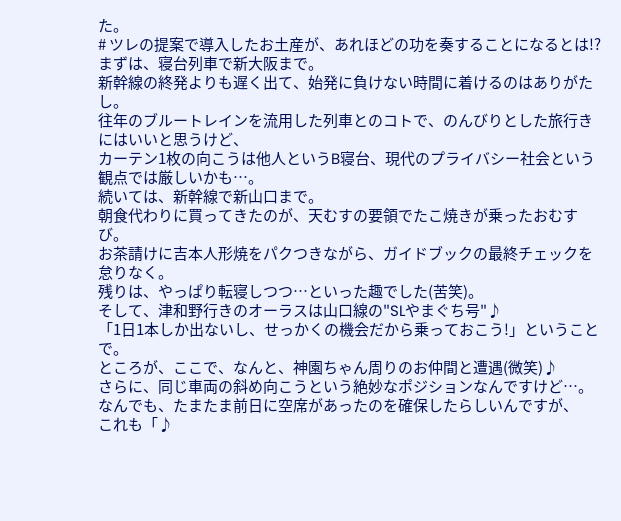た。
# ツレの提案で導入したお土産が、あれほどの功を奏することになるとは!?
まずは、寝台列車で新大阪まで。
新幹線の終発よりも遅く出て、始発に負けない時間に着けるのはありがたし。
往年のブルートレインを流用した列車とのコトで、のんびりとした旅行きにはいいと思うけど、
カーテン1枚の向こうは他人というB寝台、現代のプライバシー社会という観点では厳しいかも…。
続いては、新幹線で新山口まで。
朝食代わりに買ってきたのが、天むすの要領でたこ焼きが乗ったおむすび。
お茶請けに吉本人形焼をパクつきながら、ガイドブックの最終チェックを怠りなく。
残りは、やっぱり転寝しつつ…といった趣でした(苦笑)。
そして、津和野行きのオーラスは山口線の"SLやまぐち号"♪
「1日1本しか出ないし、せっかくの機会だから乗っておこう!」ということで。
ところが、ここで、なんと、神園ちゃん周りのお仲間と遭遇(微笑)♪
さらに、同じ車両の斜め向こうという絶妙なポジションなんですけど…。
なんでも、たまたま前日に空席があったのを確保したらしいんですが、
これも「♪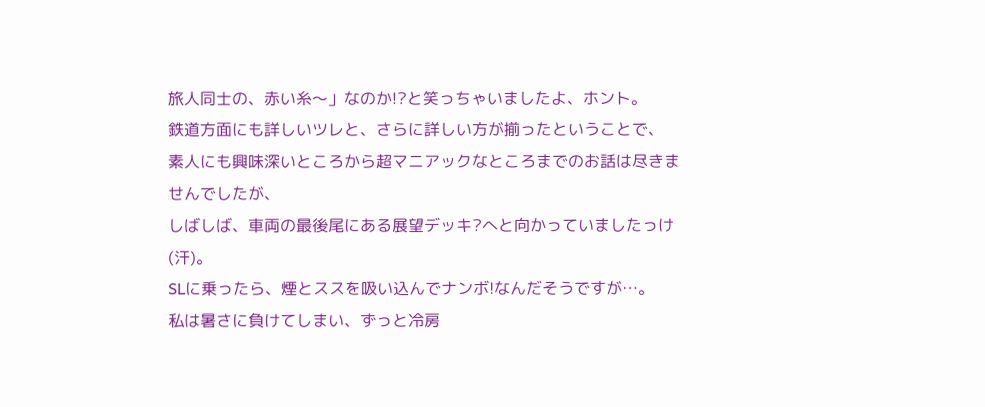旅人同士の、赤い糸〜」なのか!?と笑っちゃいましたよ、ホント。
鉄道方面にも詳しいツレと、さらに詳しい方が揃ったということで、
素人にも興味深いところから超マニアックなところまでのお話は尽きませんでしたが、
しばしば、車両の最後尾にある展望デッキ?へと向かっていましたっけ(汗)。
SLに乗ったら、煙とススを吸い込んでナンボ!なんだそうですが…。
私は暑さに負けてしまい、ずっと冷房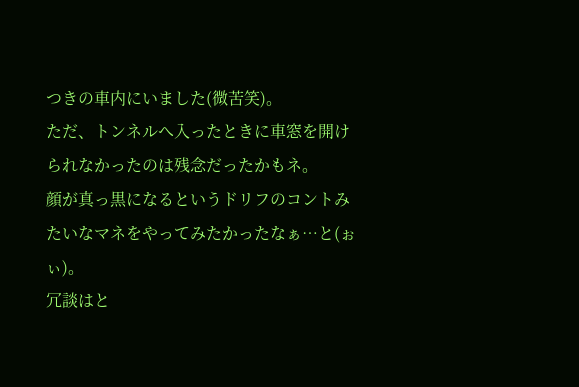つきの車内にいました(微苦笑)。
ただ、トンネルへ入ったときに車窓を開けられなかったのは残念だったかもネ。
顔が真っ黒になるというドリフのコントみたいなマネをやってみたかったなぁ…と(ぉぃ)。
冗談はと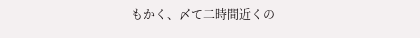もかく、〆て二時間近くの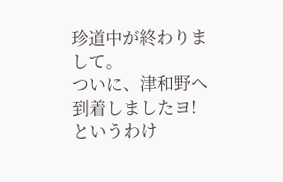珍道中が終わりまして。
ついに、津和野へ到着しましたヨ!
というわけ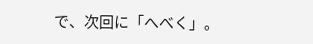で、次回に「へべく」。